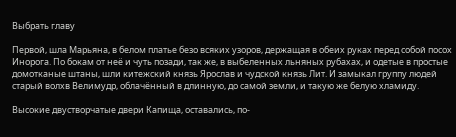Выбрать главу

Первой, шла Марьяна, в белом платье безо всяких узоров, держащая в обеих руках перед собой посох Инорога. По бокам от неё и чуть позади, так же, в выбеленных льняных рубахах, и одетые в простые домотканые штаны, шли китежский князь Ярослав и чудской князь Лит. И замыкал группу людей старый волхв Велимудр, облачённый в длинную, до самой земли, и такую же белую хламиду.

Высокие двустворчатые двери Капища, оставались, по-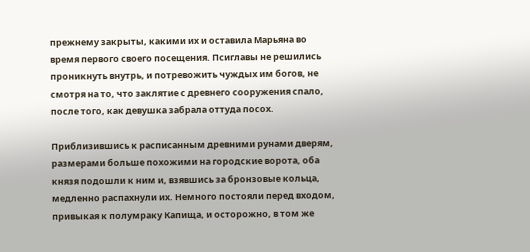прежнему закрыты, какими их и оставила Марьяна во время первого своего посещения. Псиглавы не решились проникнуть внутрь, и потревожить чуждых им богов, не смотря на то, что заклятие с древнего сооружения спало, после того, как девушка забрала оттуда посох.

Приблизившись к расписанным древними рунами дверям, размерами больше похожими на городские ворота, оба князя подошли к ним и, взявшись за бронзовые кольца, медленно распахнули их. Немного постояли перед входом, привыкая к полумраку Капища, и осторожно, в том же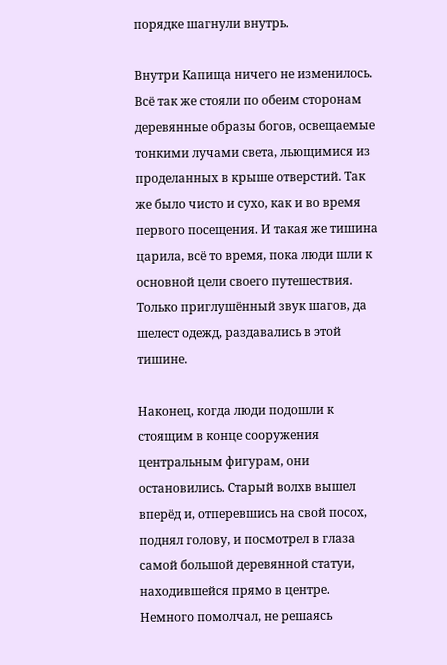порядке шагнули внутрь.

Внутри Капища ничего не изменилось. Всё так же стояли по обеим сторонам деревянные образы богов, освещаемые тонкими лучами света, льющимися из проделанных в крыше отверстий. Так же было чисто и сухо, как и во время первого посещения. И такая же тишина царила, всё то время, пока люди шли к основной цели своего путешествия. Только приглушённый звук шагов, да шелест одежд, раздавались в этой тишине.

Наконец, когда люди подошли к стоящим в конце сооружения центральным фигурам, они остановились. Старый волхв вышел вперёд и, отперевшись на свой посох, поднял голову, и посмотрел в глаза самой большой деревянной статуи, находившейся прямо в центре. Немного помолчал, не решаясь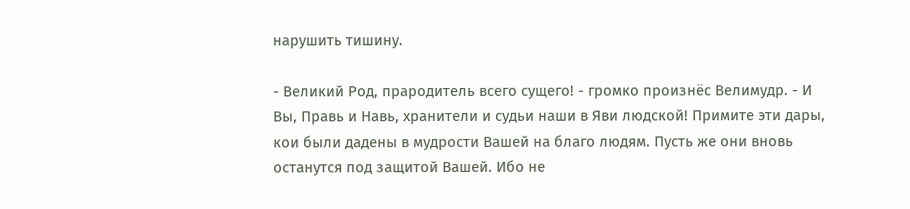нарушить тишину.

- Великий Род, прародитель всего сущего! - громко произнёс Велимудр. - И Вы, Правь и Навь, хранители и судьи наши в Яви людской! Примите эти дары, кои были дадены в мудрости Вашей на благо людям. Пусть же они вновь останутся под защитой Вашей. Ибо не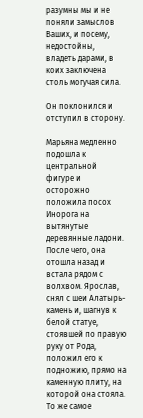разумны мы и не поняли замыслов Ваших, и посему, недостойны, владеть дарами, в коих заключена столь могучая сила.

Он поклонился и отступил в сторону.

Марьяна медленно подошла к центральной фигуре и осторожно положила посох Инорога на вытянутые деревянные ладони. После чего, она отошла назад и встала рядом с волхвом. Ярослав, снял с шеи Алатырь-камень и, шагнув к белой статуе, стоявшей по правую руку от Рода, положил его к подножию, прямо на каменную плиту, на которой она стояла. То же самое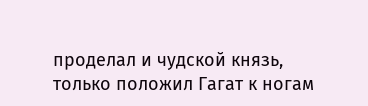проделал и чудской князь, только положил Гагат к ногам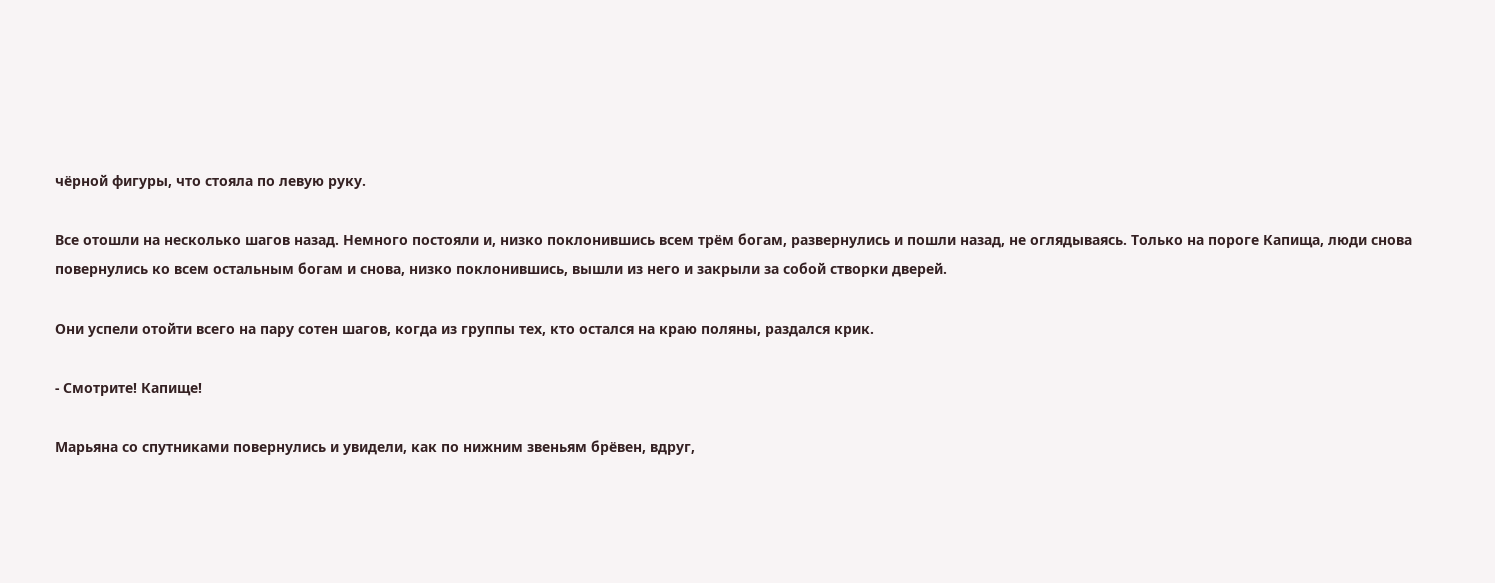чёрной фигуры, что стояла по левую руку.

Все отошли на несколько шагов назад. Немного постояли и, низко поклонившись всем трём богам, развернулись и пошли назад, не оглядываясь. Только на пороге Капища, люди снова повернулись ко всем остальным богам и снова, низко поклонившись, вышли из него и закрыли за собой створки дверей.

Они успели отойти всего на пару сотен шагов, когда из группы тех, кто остался на краю поляны, раздался крик.

- Смотрите! Капище!

Марьяна со спутниками повернулись и увидели, как по нижним звеньям брёвен, вдруг,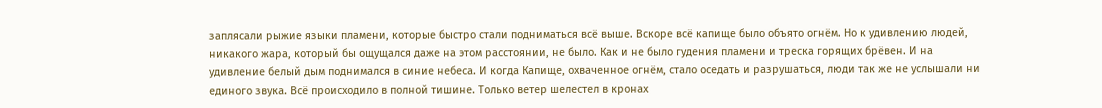заплясали рыжие языки пламени, которые быстро стали подниматься всё выше. Вскоре всё капище было объято огнём. Но к удивлению людей, никакого жара, который бы ощущался даже на этом расстоянии, не было. Как и не было гудения пламени и треска горящих брёвен. И на удивление белый дым поднимался в синие небеса. И когда Капище, охваченное огнём, стало оседать и разрушаться, люди так же не услышали ни единого звука. Всё происходило в полной тишине. Только ветер шелестел в кронах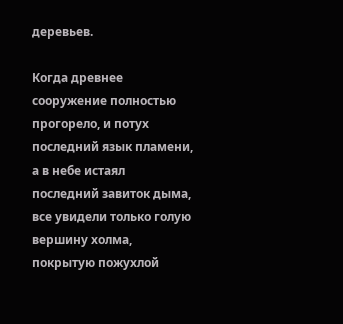деревьев.

Когда древнее сооружение полностью прогорело, и потух последний язык пламени, а в небе истаял последний завиток дыма, все увидели только голую вершину холма, покрытую пожухлой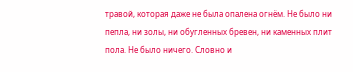травой, которая даже не была опалена огнём. Не было ни пепла, ни золы, ни обугленных бревен, ни каменных плит пола. Не было ничего. Словно и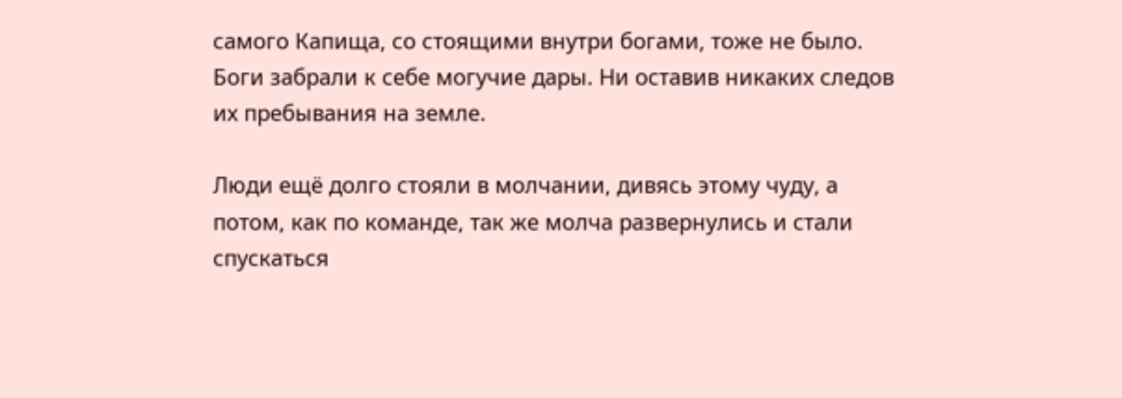самого Капища, со стоящими внутри богами, тоже не было. Боги забрали к себе могучие дары. Ни оставив никаких следов их пребывания на земле.

Люди ещё долго стояли в молчании, дивясь этому чуду, а потом, как по команде, так же молча развернулись и стали спускаться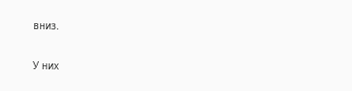вниз.

У них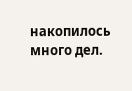накопилось много дел.